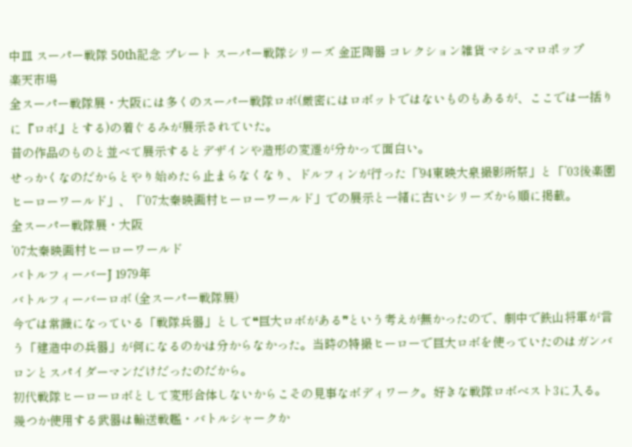中皿 スーパー戦隊 50th記念 プレート スーパー戦隊シリーズ 金正陶器 コレクション雑貨 マシュマロポップ
楽天市場
全スーパー戦隊展・大阪には多くのスーパー戦隊ロボ(厳密にはロボットではないものもあるが、ここでは一括りに『ロボ』とする)の着ぐるみが展示されていた。
昔の作品のものと並べて展示するとデザインや造形の変遷が分かって面白い。
せっかくなのだからとやり始めたら止まらなくなり、ドルフィンが行った「’94東映大泉撮影所祭」と「’03後楽園ヒーローワールド」、「’07太秦映画村ヒーローワールド」での展示と一緒に古いシリーズから順に掲載。
全スーパー戦隊展・大阪
’07太秦映画村ヒーローワールド
バトルフィーバーJ 1979年
バトルフィーバーロボ (全スーパー戦隊展)
今では常識になっている「戦隊兵器」として❝巨大ロボがある❞という考えが無かったので、劇中で鉄山将軍が言う「建造中の兵器」が何になるのかは分からなかった。当時の特撮ヒーローで巨大ロボを使っていたのはガンバロンとスパイダーマンだけだったのだから。
初代戦隊ヒーローロボとして変形合体しないからこその見事なボディワーク。好きな戦隊ロボベスト3に入る。
幾つか使用する武器は輸送戦艦・バトルシャークか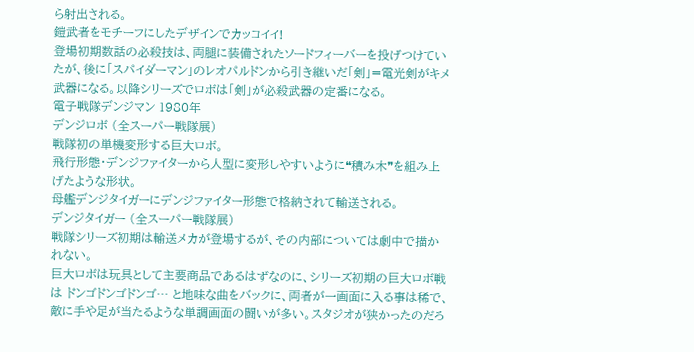ら射出される。
鎧武者をモチーフにしたデザインでカッコイイ!
登場初期数話の必殺技は、両腿に装備されたソードフィーバーを投げつけていたが、後に「スパイダーマン」のレオパルドンから引き継いだ「剣」=電光剣がキメ武器になる。以降シリーズでロボは「剣」が必殺武器の定番になる。
電子戦隊デンジマン 1980年
デンジロボ (全スーパー戦隊展)
戦隊初の単機変形する巨大ロボ。
飛行形態・デンジファイターから人型に変形しやすいように❝積み木❞を組み上げたような形状。
母艦デンジタイガーにデンジファイター形態で格納されて輸送される。
デンジタイガー (全スーパー戦隊展)
戦隊シリーズ初期は輸送メカが登場するが、その内部については劇中で描かれない。
巨大ロボは玩具として主要商品であるはずなのに、シリーズ初期の巨大ロボ戦は ドンゴドンゴドンゴ… と地味な曲をバックに、両者が一画面に入る事は稀で、敵に手や足が当たるような単調画面の闘いが多い。スタジオが狭かったのだろ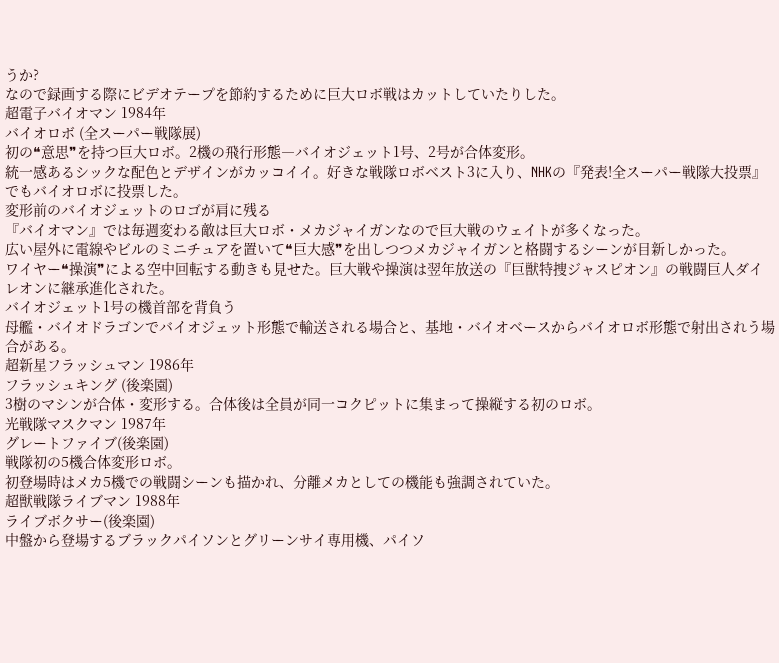うか?
なので録画する際にビデオテープを節約するために巨大ロボ戦はカットしていたりした。
超電子バイオマン 1984年
バイオロボ (全スーパー戦隊展)
初の❝意思❞を持つ巨大ロボ。2機の飛行形態―バイオジェット1号、2号が合体変形。
統一感あるシックな配色とデザインがカッコイイ。好きな戦隊ロボベスト3に入り、NHKの『発表!全スーパー戦隊大投票』でもバイオロボに投票した。
変形前のバイオジェットのロゴが肩に残る
『バイオマン』では毎週変わる敵は巨大ロボ・メカジャイガンなので巨大戦のウェイトが多くなった。
広い屋外に電線やビルのミニチュアを置いて❝巨大感❞を出しつつメカジャイガンと格闘するシーンが目新しかった。
ワイヤー❝操演❞による空中回転する動きも見せた。巨大戦や操演は翌年放送の『巨獣特捜ジャスピオン』の戦闘巨人ダイレオンに継承進化された。
バイオジェット1号の機首部を背負う
母艦・バイオドラゴンでバイオジェット形態で輸送される場合と、基地・バイオベースからバイオロボ形態で射出されう場合がある。
超新星フラッシュマン 1986年
フラッシュキング (後楽園)
3樹のマシンが合体・変形する。合体後は全員が同一コクピットに集まって操縦する初のロボ。
光戦隊マスクマン 1987年
グレートファイブ(後楽園)
戦隊初の5機合体変形ロボ。
初登場時はメカ5機での戦闘シーンも描かれ、分離メカとしての機能も強調されていた。
超獣戦隊ライブマン 1988年
ライブボクサー(後楽園)
中盤から登場するブラックパイソンとグリーンサイ専用機、パイソ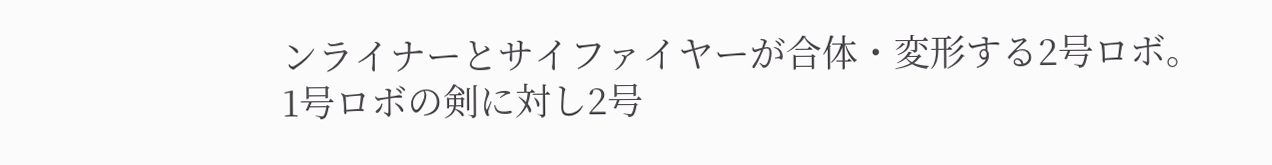ンライナーとサイファイヤーが合体・変形する2号ロボ。
1号ロボの剣に対し2号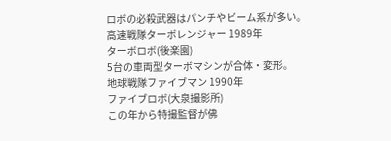ロボの必殺武器はパンチやビーム系が多い。
高速戦隊ターボレンジャー 1989年
ターボロボ(後楽園)
5台の車両型ターボマシンが合体・変形。
地球戦隊ファイブマン 1990年
ファイブロボ(大泉撮影所)
この年から特撮監督が佛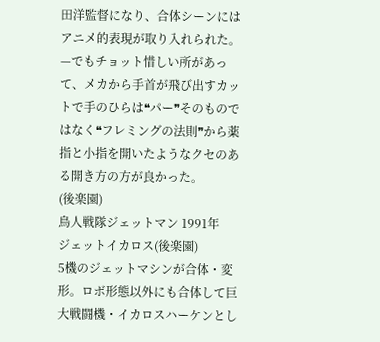田洋監督になり、合体シーンにはアニメ的表現が取り入れられた。
—でもチョット惜しい所があって、メカから手首が飛び出すカットで手のひらは❝パー❞そのものではなく❝フレミングの法則❞から薬指と小指を開いたようなクセのある開き方の方が良かった。
(後楽園)
鳥人戦隊ジェットマン 1991年
ジェットイカロス(後楽園)
5機のジェットマシンが合体・変形。ロボ形態以外にも合体して巨大戦闘機・イカロスハーケンとし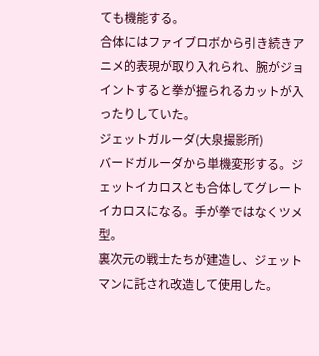ても機能する。
合体にはファイブロボから引き続きアニメ的表現が取り入れられ、腕がジョイントすると拳が握られるカットが入ったりしていた。
ジェットガルーダ(大泉撮影所)
バードガルーダから単機変形する。ジェットイカロスとも合体してグレートイカロスになる。手が拳ではなくツメ型。
裏次元の戦士たちが建造し、ジェットマンに託され改造して使用した。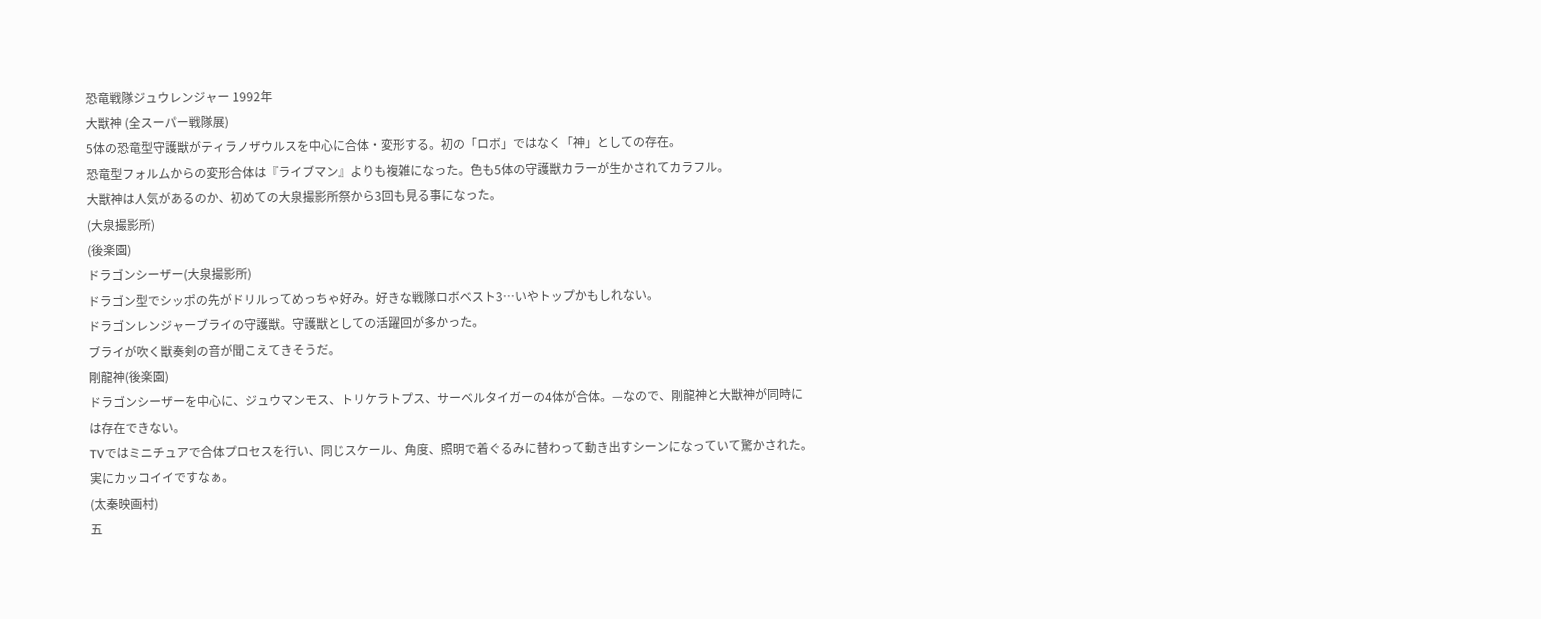恐竜戦隊ジュウレンジャー 1992年
大獣神 (全スーパー戦隊展)
5体の恐竜型守護獣がティラノザウルスを中心に合体・変形する。初の「ロボ」ではなく「神」としての存在。
恐竜型フォルムからの変形合体は『ライブマン』よりも複雑になった。色も5体の守護獣カラーが生かされてカラフル。
大獣神は人気があるのか、初めての大泉撮影所祭から3回も見る事になった。
(大泉撮影所)
(後楽園)
ドラゴンシーザー(大泉撮影所)
ドラゴン型でシッポの先がドリルってめっちゃ好み。好きな戦隊ロボベスト3…いやトップかもしれない。
ドラゴンレンジャーブライの守護獣。守護獣としての活躍回が多かった。
ブライが吹く獣奏剣の音が聞こえてきそうだ。
剛龍神(後楽園)
ドラゴンシーザーを中心に、ジュウマンモス、トリケラトプス、サーベルタイガーの4体が合体。—なので、剛龍神と大獣神が同時には存在できない。
TVではミニチュアで合体プロセスを行い、同じスケール、角度、照明で着ぐるみに替わって動き出すシーンになっていて驚かされた。
実にカッコイイですなぁ。
(太秦映画村)
五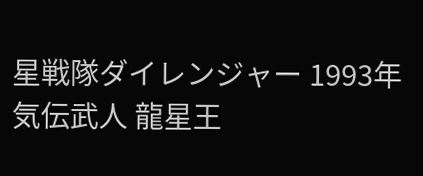星戦隊ダイレンジャー 1993年
気伝武人 龍星王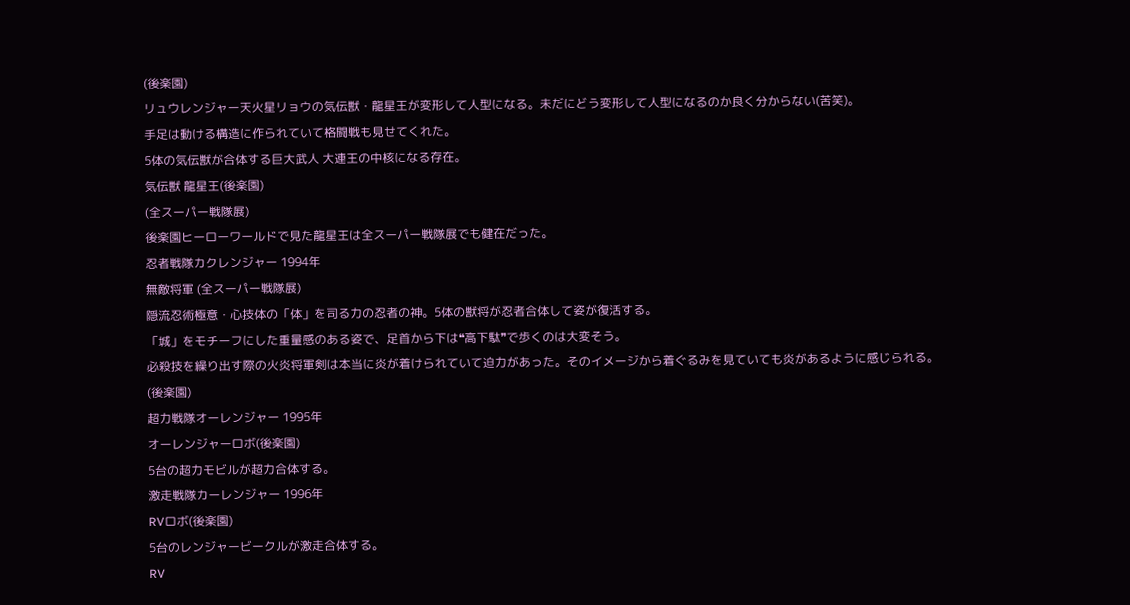(後楽園)
リュウレンジャー天火星リョウの気伝獣・龍星王が変形して人型になる。未だにどう変形して人型になるのか良く分からない(苦笑)。
手足は動ける構造に作られていて格闘戦も見せてくれた。
5体の気伝獣が合体する巨大武人 大連王の中核になる存在。
気伝獣 龍星王(後楽園)
(全スーパー戦隊展)
後楽園ヒーローワールドで見た龍星王は全スーパー戦隊展でも健在だった。
忍者戦隊カクレンジャー 1994年
無敵将軍 (全スーパー戦隊展)
隠流忍術極意・心技体の「体」を司る力の忍者の神。5体の獣将が忍者合体して姿が復活する。
「城」をモチーフにした重量感のある姿で、足首から下は❝高下駄❞で歩くのは大変そう。
必殺技を繰り出す際の火炎将軍剣は本当に炎が着けられていて迫力があった。そのイメージから着ぐるみを見ていても炎があるように感じられる。
(後楽園)
超力戦隊オーレンジャー 1995年
オーレンジャーロボ(後楽園)
5台の超力モビルが超力合体する。
激走戦隊カーレンジャー 1996年
RVロボ(後楽園)
5台のレンジャービークルが激走合体する。
RV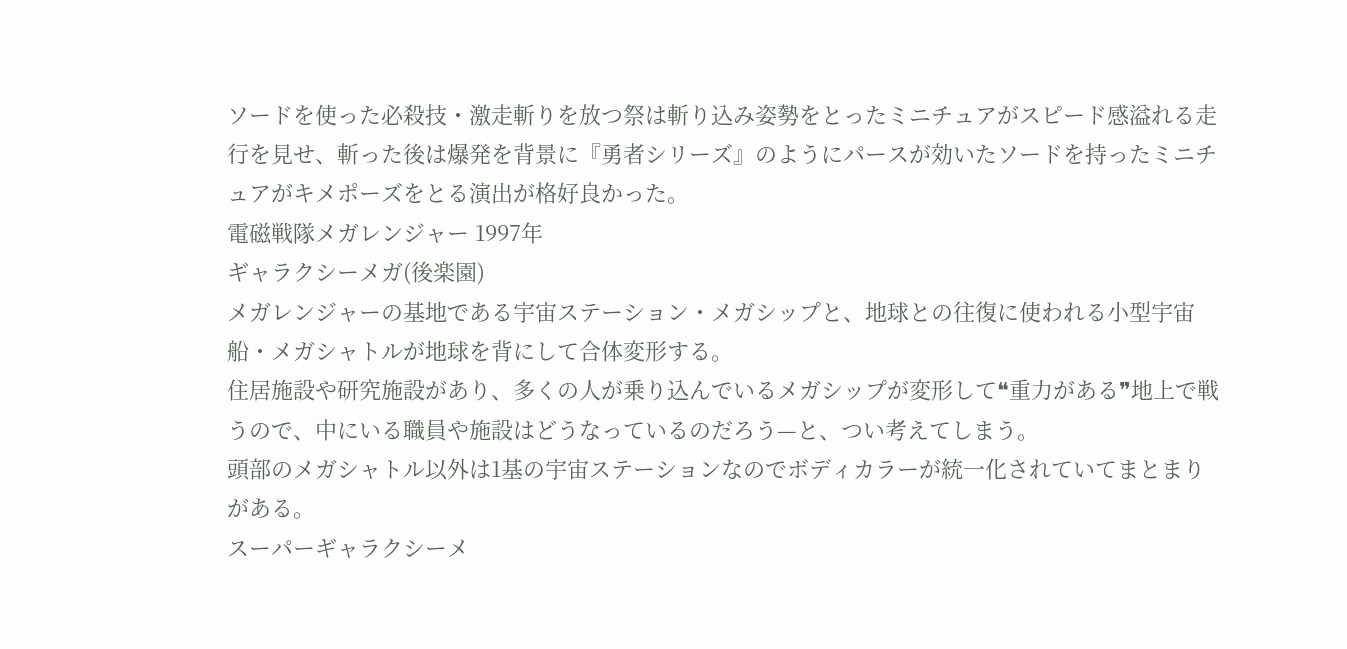ソードを使った必殺技・激走斬りを放つ祭は斬り込み姿勢をとったミニチュアがスピード感溢れる走行を見せ、斬った後は爆発を背景に『勇者シリーズ』のようにパースが効いたソードを持ったミニチュアがキメポーズをとる演出が格好良かった。
電磁戦隊メガレンジャー 1997年
ギャラクシーメガ(後楽園)
メガレンジャーの基地である宇宙ステーション・メガシップと、地球との往復に使われる小型宇宙船・メガシャトルが地球を背にして合体変形する。
住居施設や研究施設があり、多くの人が乗り込んでいるメガシップが変形して❝重力がある❞地上で戦うので、中にいる職員や施設はどうなっているのだろう—と、つい考えてしまう。
頭部のメガシャトル以外は1基の宇宙ステーションなのでボディカラーが統一化されていてまとまりがある。
スーパーギャラクシーメ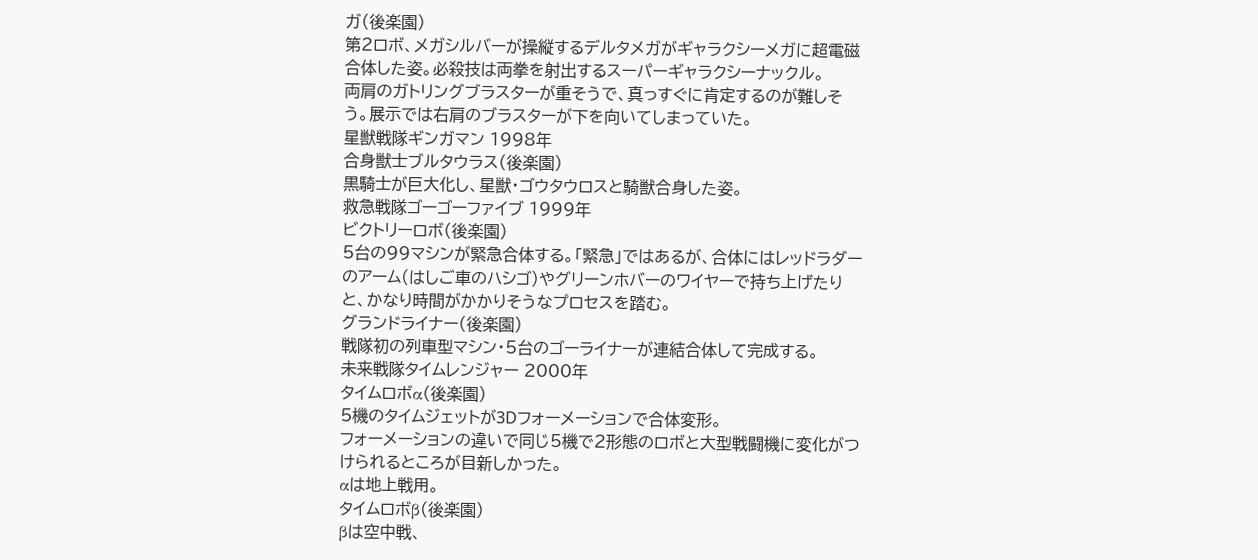ガ(後楽園)
第2ロボ、メガシルバーが操縦するデルタメガがギャラクシーメガに超電磁合体した姿。必殺技は両拳を射出するスーパーギャラクシーナックル。
両肩のガトリングブラスターが重そうで、真っすぐに肯定するのが難しそう。展示では右肩のブラスターが下を向いてしまっていた。
星獣戦隊ギンガマン 1998年
合身獣士ブルタウラス(後楽園)
黒騎士が巨大化し、星獣・ゴウタウロスと騎獣合身した姿。
救急戦隊ゴーゴーファイブ 1999年
ビクトリーロボ(後楽園)
5台の99マシンが緊急合体する。「緊急」ではあるが、合体にはレッドラダーのアーム(はしご車のハシゴ)やグリーンホバーのワイヤーで持ち上げたりと、かなり時間がかかりそうなプロセスを踏む。
グランドライナー(後楽園)
戦隊初の列車型マシン・5台のゴーライナーが連結合体して完成する。
未来戦隊タイムレンジャー 2000年
タイムロボα(後楽園)
5機のタイムジェットが3Dフォーメーションで合体変形。
フォーメーションの違いで同じ5機で2形態のロボと大型戦闘機に変化がつけられるところが目新しかった。
αは地上戦用。
タイムロボβ(後楽園)
βは空中戦、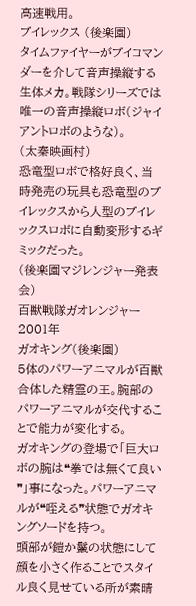高速戦用。
ブイレックス (後楽園)
タイムファイヤーがブイコマンダーを介して音声操縦する生体メカ。戦隊シリーズでは唯一の音声操縦ロボ(ジャイアントロボのような)。
(太秦映画村)
恐竜型ロボで格好良く、当時発売の玩具も恐竜型のブイレックスから人型のブイレックスロボに自動変形するギミックだった。
(後楽園マジレンジャー発表会)
百獣戦隊ガオレンジャー 2001年
ガオキング(後楽園)
5体のパワーアニマルが百獣合体した精霊の王。腕部のパワーアニマルが交代することで能力が変化する。
ガオキングの登場で「巨大ロボの腕は❝拳では無くて良い❞」事になった。パワーアニマルが❝咥える❞状態でガオキングソードを持つ。
頭部が鎧か鬣の状態にして顔を小さく作ることでスタイル良く見せている所が素晴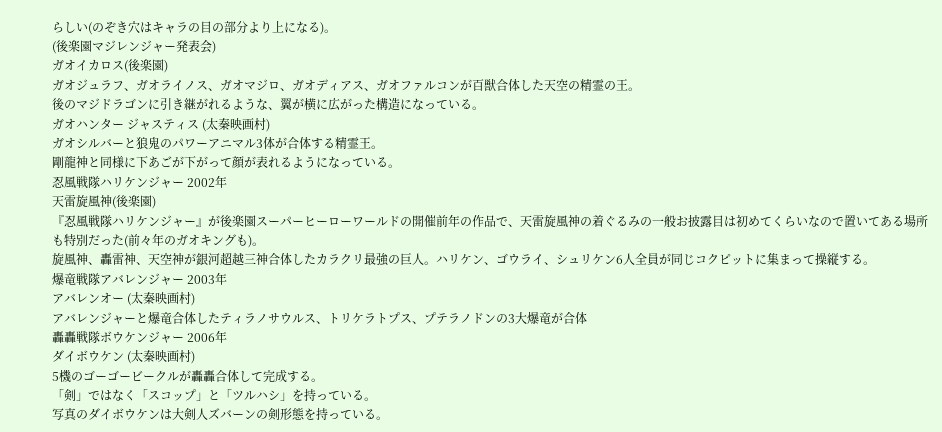らしい(のぞき穴はキャラの目の部分より上になる)。
(後楽園マジレンジャー発表会)
ガオイカロス(後楽園)
ガオジュラフ、ガオライノス、ガオマジロ、ガオディアス、ガオファルコンが百獣合体した天空の精霊の王。
後のマジドラゴンに引き継がれるような、翼が横に広がった構造になっている。
ガオハンター ジャスティス (太秦映画村)
ガオシルバーと狼鬼のパワーアニマル3体が合体する精霊王。
剛龍神と同様に下あごが下がって顔が表れるようになっている。
忍風戦隊ハリケンジャー 2002年
天雷旋風神(後楽園)
『忍風戦隊ハリケンジャー』が後楽園スーパーヒーローワールドの開催前年の作品で、天雷旋風神の着ぐるみの一般お披露目は初めてくらいなので置いてある場所も特別だった(前々年のガオキングも)。
旋風神、轟雷神、天空神が銀河超越三神合体したカラクリ最強の巨人。ハリケン、ゴウライ、シュリケン6人全員が同じコクピットに集まって操縦する。
爆竜戦隊アバレンジャー 2003年
アバレンオー (太秦映画村)
アバレンジャーと爆竜合体したティラノサウルス、トリケラトプス、プテラノドンの3大爆竜が合体
轟轟戦隊ボウケンジャー 2006年
ダイボウケン (太秦映画村)
5機のゴーゴービークルが轟轟合体して完成する。
「剣」ではなく「スコップ」と「ツルハシ」を持っている。
写真のダイボウケンは大剣人ズバーンの剣形態を持っている。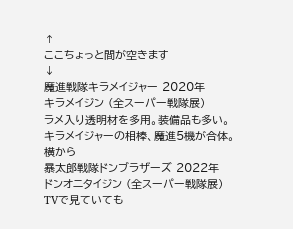↑
ここちょっと間が空きます
↓
魔進戦隊キラメイジャー 2020年
キラメイジン (全スーパー戦隊展)
ラメ入り透明材を多用。装備品も多い。
キラメイジャーの相棒、魔進5機が合体。
横から
暴太郎戦隊ドンブラザーズ 2022年
ドンオニタイジン (全スーパー戦隊展)
TVで見ていても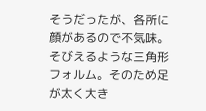そうだったが、各所に顔があるので不気味。
そびえるような三角形フォルム。そのため足が太く大き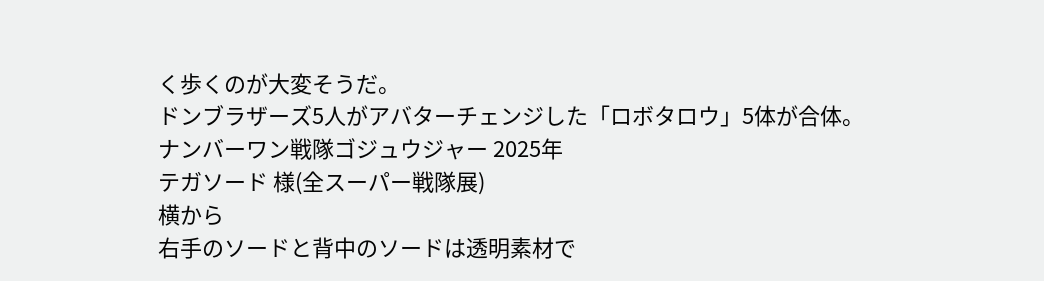く歩くのが大変そうだ。
ドンブラザーズ5人がアバターチェンジした「ロボタロウ」5体が合体。
ナンバーワン戦隊ゴジュウジャー 2025年
テガソード 様(全スーパー戦隊展)
横から
右手のソードと背中のソードは透明素材で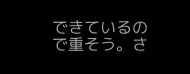できているので重そう。さ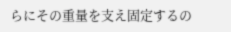らにその重量を支え固定するの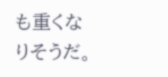も重くなりそうだ。